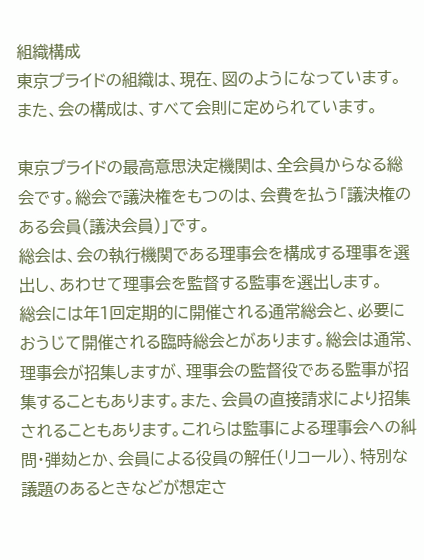組織構成
東京プライドの組織は、現在、図のようになっています。
また、会の構成は、すべて会則に定められています。

東京プライドの最高意思決定機関は、全会員からなる総会です。総会で議決権をもつのは、会費を払う「議決権のある会員(議決会員)」です。
総会は、会の執行機関である理事会を構成する理事を選出し、あわせて理事会を監督する監事を選出します。
総会には年1回定期的に開催される通常総会と、必要におうじて開催される臨時総会とがあります。総会は通常、理事会が招集しますが、理事会の監督役である監事が招集することもあります。また、会員の直接請求により招集されることもあります。これらは監事による理事会への糾問・弾劾とか、会員による役員の解任(リコール)、特別な議題のあるときなどが想定さ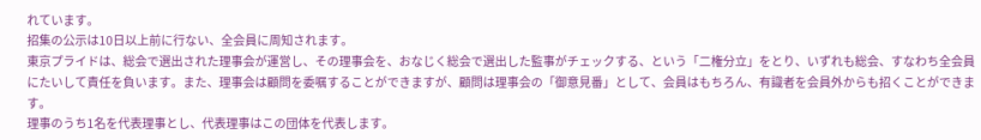れています。
招集の公示は10日以上前に行ない、全会員に周知されます。
東京プライドは、総会で選出された理事会が運営し、その理事会を、おなじく総会で選出した監事がチェックする、という「二権分立」をとり、いずれも総会、すなわち全会員にたいして責任を負います。また、理事会は顧問を委嘱することができますが、顧問は理事会の「御意見番」として、会員はもちろん、有識者を会員外からも招くことができます。
理事のうち1名を代表理事とし、代表理事はこの団体を代表します。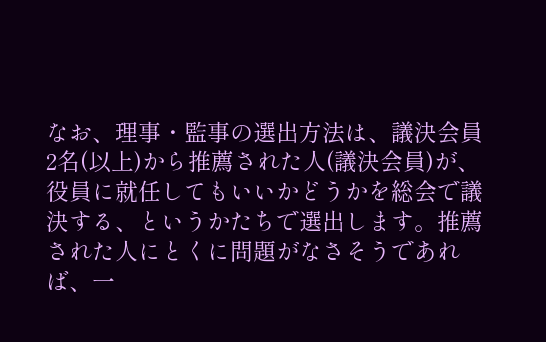なお、理事・監事の選出方法は、議決会員2名(以上)から推薦された人(議決会員)が、役員に就任してもいいかどうかを総会で議決する、というかたちで選出します。推薦された人にとくに問題がなさそうであれば、一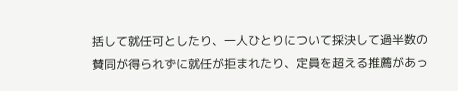括して就任可としたり、一人ひとりについて採決して過半数の賛同が得られずに就任が拒まれたり、定員を超える推薦があっ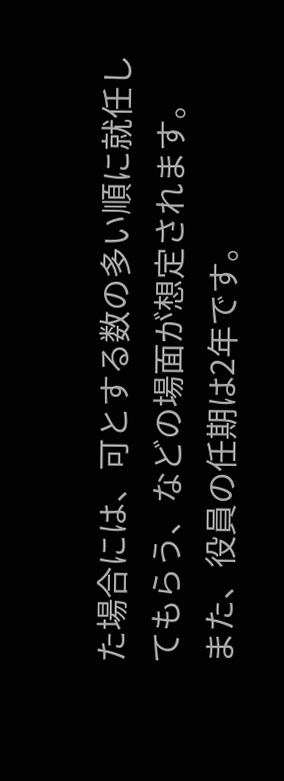た場合には、可とする数の多い順に就任してもらう、などの場面が想定されます。
また、役員の任期は2年です。